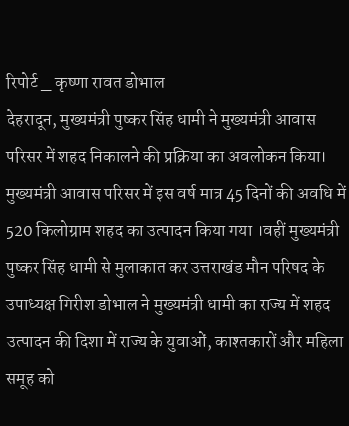रिपोर्ट _ कृष्णा रावत डोभाल
देहरादून, मुख्यमंत्री पुष्कर सिंह धामी ने मुख्यमंत्री आवास परिसर में शहद निकालने की प्रक्रिया का अवलोकन किया। मुख्यमंत्री आवास परिसर में इस वर्ष मात्र 45 दिनों की अवधि में 520 किलोग्राम शहद का उत्पादन किया गया ।वहीं मुख्यमंत्री पुष्कर सिंह धामी से मुलाकात कर उत्तराखंड मौन परिषद के उपाध्यक्ष गिरीश डोभाल ने मुख्यमंत्री धामी का राज्य में शहद उत्पादन की दिशा में राज्य के युवाओं, काश्तकारों और महिला समूह को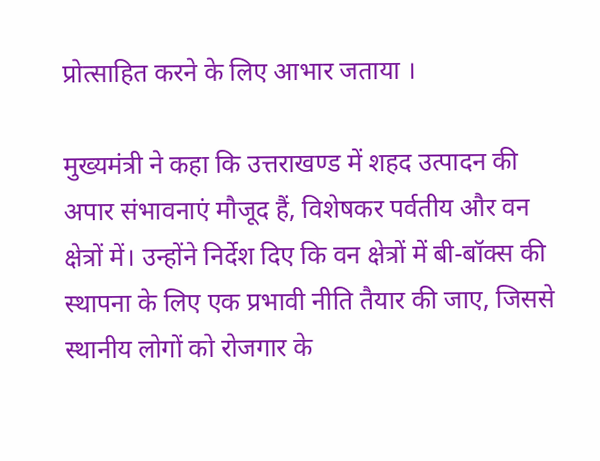प्रोत्साहित करने के लिए आभार जताया ।

मुख्यमंत्री ने कहा कि उत्तराखण्ड में शहद उत्पादन की अपार संभावनाएं मौजूद हैं, विशेषकर पर्वतीय और वन क्षेत्रों में। उन्होंने निर्देश दिए कि वन क्षेत्रों में बी-बॉक्स की स्थापना के लिए एक प्रभावी नीति तैयार की जाए, जिससे स्थानीय लोगों को रोजगार के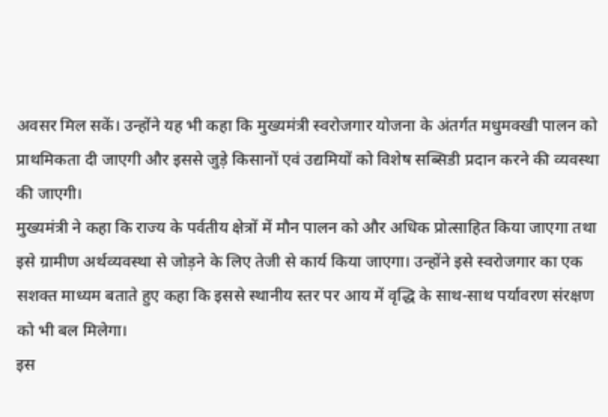अवसर मिल सकें। उन्होंने यह भी कहा कि मुख्यमंत्री स्वरोजगार योजना के अंतर्गत मधुमक्खी पालन को प्राथमिकता दी जाएगी और इससे जुड़े किसानों एवं उद्यमियों को विशेष सब्सिडी प्रदान करने की व्यवस्था की जाएगी।
मुख्यमंत्री ने कहा कि राज्य के पर्वतीय क्षेत्रों में मौन पालन को और अधिक प्रोत्साहित किया जाएगा तथा इसे ग्रामीण अर्थव्यवस्था से जोड़ने के लिए तेजी से कार्य किया जाएगा। उन्होंने इसे स्वरोजगार का एक सशक्त माध्यम बताते हुए कहा कि इससे स्थानीय स्तर पर आय में वृद्धि के साथ-साथ पर्यावरण संरक्षण को भी बल मिलेगा।
इस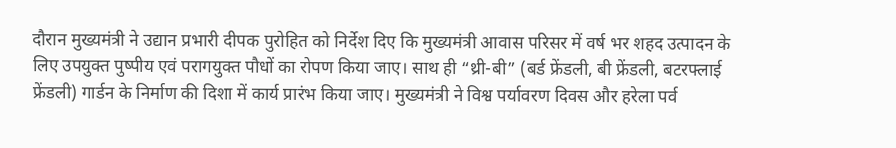दौरान मुख्यमंत्री ने उद्यान प्रभारी दीपक पुरोहित को निर्देश दिए कि मुख्यमंत्री आवास परिसर में वर्ष भर शहद उत्पादन के लिए उपयुक्त पुष्पीय एवं परागयुक्त पौधों का रोपण किया जाए। साथ ही “थ्री-बी” (बर्ड फ्रेंडली, बी फ्रेंडली, बटरफ्लाई फ्रेंडली) गार्डन के निर्माण की दिशा में कार्य प्रारंभ किया जाए। मुख्यमंत्री ने विश्व पर्यावरण दिवस और हरेला पर्व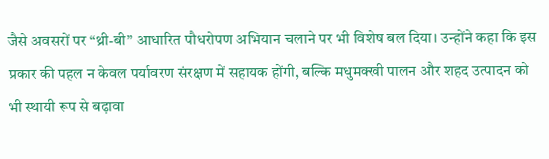जैसे अवसरों पर “थ्री-बी” आधारित पौधरोपण अभियान चलाने पर भी विशेष बल दिया। उन्होंने कहा कि इस प्रकार की पहल न केवल पर्यावरण संरक्षण में सहायक होंगी, बल्कि मधुमक्खी पालन और शहद उत्पादन को भी स्थायी रूप से बढ़ावा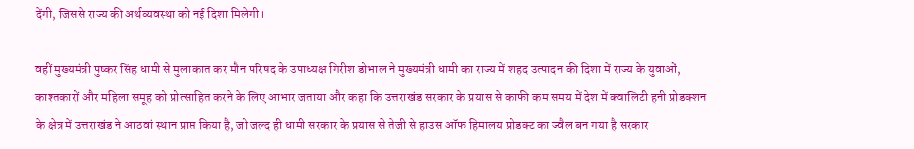देंगी, जिससे राज्य की अर्थव्यवस्था को नई दिशा मिलेगी।

वहीं मुख्यमंत्री पुष्कर सिंह धामी से मुलाकात कर मौन परिषद के उपाध्यक्ष गिरीश डोभाल ने मुख्यमंत्री धामी का राज्य में शहद उत्पादन की दिशा में राज्य के युवाओं, काश्तकारों और महिला समूह को प्रोत्साहित करने के लिए आभार जताया और कहा कि उत्तराखंड सरकार के प्रयास से काफी कम समय में देश में क्वालिटी हनी प्रोडक्शन के क्षेत्र में उत्तराखंड ने आठवां स्थान प्राप्त किया है, जो जल्द ही धामी सरकार के प्रयास से तेजी से हाउस ऑफ हिमालय प्रोडक्ट का ज्वैल बन गया है सरकार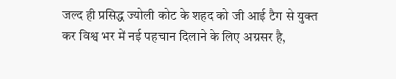जल्द ही प्रसिद्ध ज्योली कोट के शहद को जी आई टैग से युक्त कर विश्व भर में नई पहचान दिलाने के लिए अग्रसर है,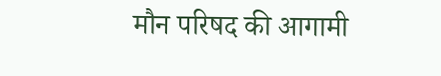मौन परिषद की आगामी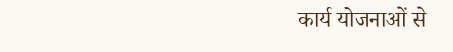कार्य योजनाओं से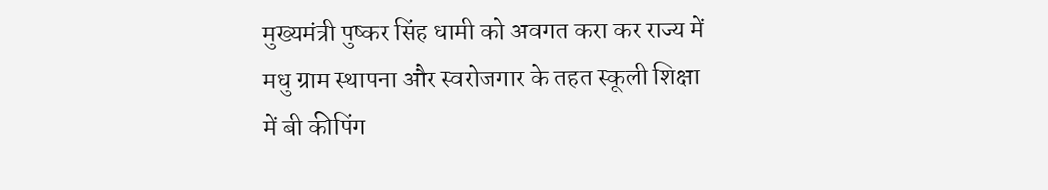मुख्यमंत्री पुष्कर सिंह धामी को अवगत करा कर राज्य में मधु ग्राम स्थापना और स्वरोजगार के तहत स्कूली शिक्षा में बी कीपिंग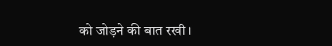को जोड़ने की बात रखी।